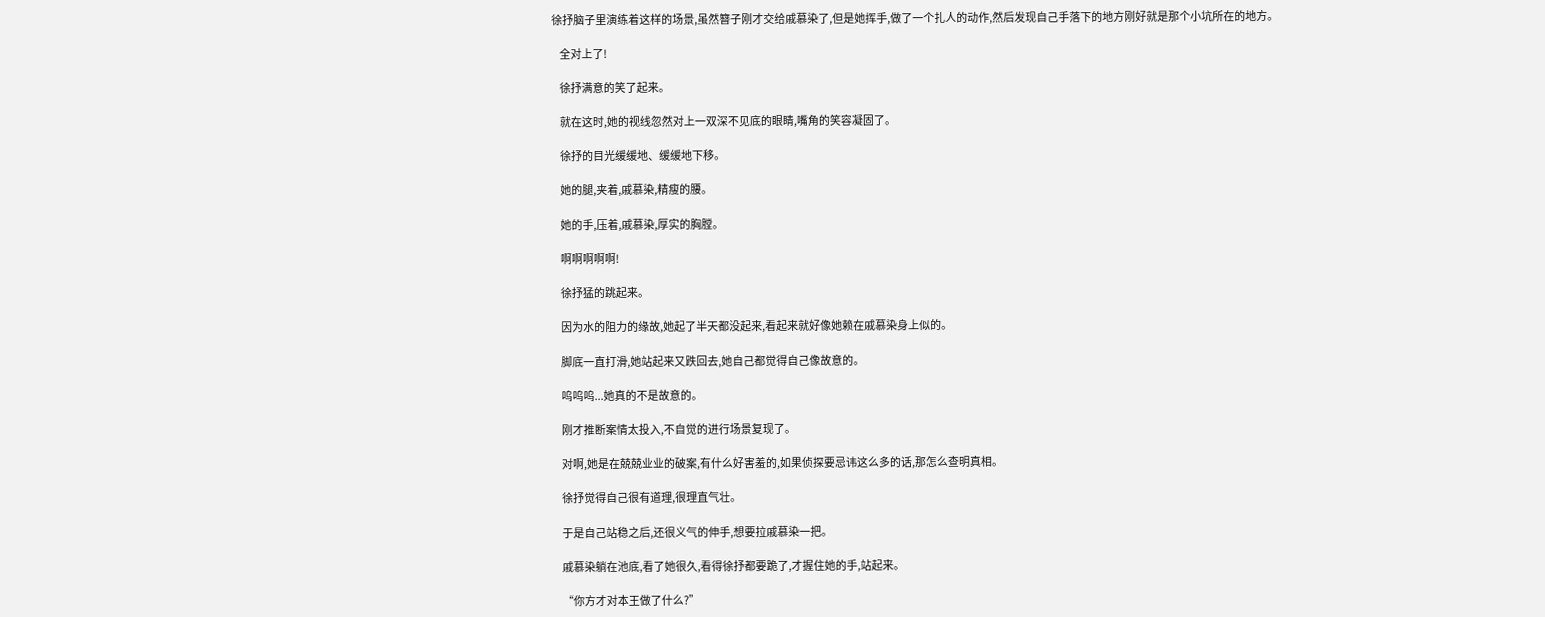徐抒脑子里演练着这样的场景,虽然簪子刚才交给戚慕染了,但是她挥手,做了一个扎人的动作,然后发现自己手落下的地方刚好就是那个小坑所在的地方。

    全对上了!

    徐抒满意的笑了起来。

    就在这时,她的视线忽然对上一双深不见底的眼睛,嘴角的笑容凝固了。

    徐抒的目光缓缓地、缓缓地下移。

    她的腿,夹着,戚慕染,精瘦的腰。

    她的手,压着,戚慕染,厚实的胸膛。

    啊啊啊啊啊!

    徐抒猛的跳起来。

    因为水的阻力的缘故,她起了半天都没起来,看起来就好像她赖在戚慕染身上似的。

    脚底一直打滑,她站起来又跌回去,她自己都觉得自己像故意的。

    呜呜呜...她真的不是故意的。

    刚才推断案情太投入,不自觉的进行场景复现了。

    对啊,她是在兢兢业业的破案,有什么好害羞的,如果侦探要忌讳这么多的话,那怎么查明真相。

    徐抒觉得自己很有道理,很理直气壮。

    于是自己站稳之后,还很义气的伸手,想要拉戚慕染一把。

    戚慕染躺在池底,看了她很久,看得徐抒都要跪了,才握住她的手,站起来。

    “你方才对本王做了什么?”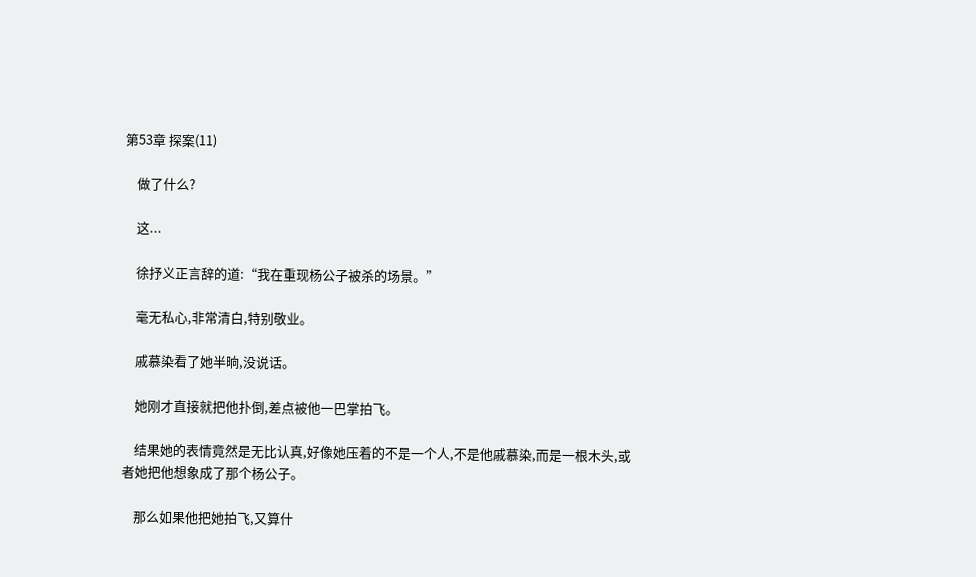第53章 探案(11)

    做了什么?

    这...

    徐抒义正言辞的道:“我在重现杨公子被杀的场景。”

    毫无私心,非常清白,特别敬业。

    戚慕染看了她半晌,没说话。

    她刚才直接就把他扑倒,差点被他一巴掌拍飞。

    结果她的表情竟然是无比认真,好像她压着的不是一个人,不是他戚慕染,而是一根木头,或者她把他想象成了那个杨公子。

    那么如果他把她拍飞,又算什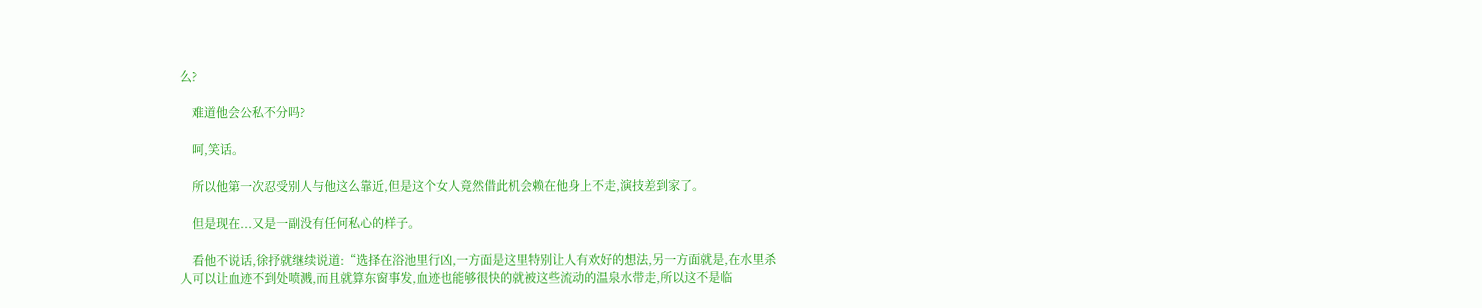么?

    难道他会公私不分吗?

    呵,笑话。

    所以他第一次忍受别人与他这么靠近,但是这个女人竟然借此机会赖在他身上不走,演技差到家了。

    但是现在...又是一副没有任何私心的样子。

    看他不说话,徐抒就继续说道:“选择在浴池里行凶,一方面是这里特别让人有欢好的想法,另一方面就是,在水里杀人可以让血迹不到处喷溅,而且就算东窗事发,血迹也能够很快的就被这些流动的温泉水带走,所以这不是临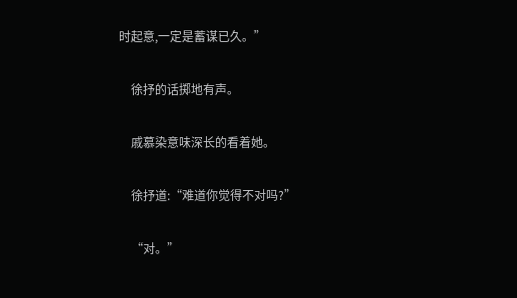时起意,一定是蓄谋已久。”

    徐抒的话掷地有声。

    戚慕染意味深长的看着她。

    徐抒道:“难道你觉得不对吗?”

    “对。”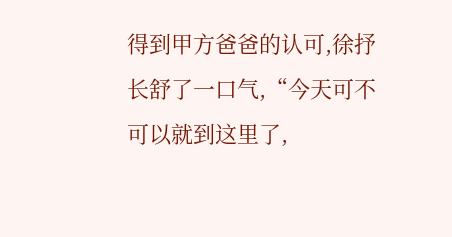得到甲方爸爸的认可,徐抒长舒了一口气,“今天可不可以就到这里了,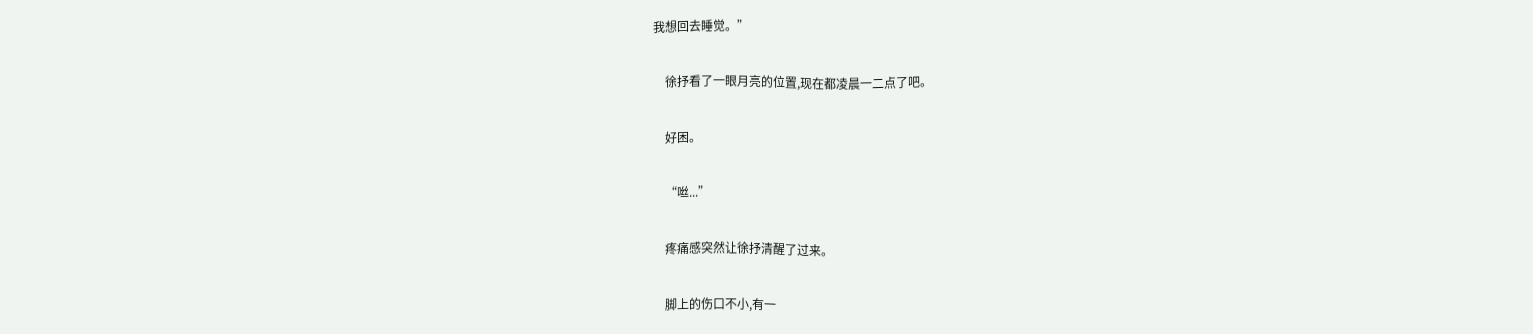我想回去睡觉。”

    徐抒看了一眼月亮的位置,现在都凌晨一二点了吧。

    好困。

    “咝...”

    疼痛感突然让徐抒清醒了过来。

    脚上的伤口不小,有一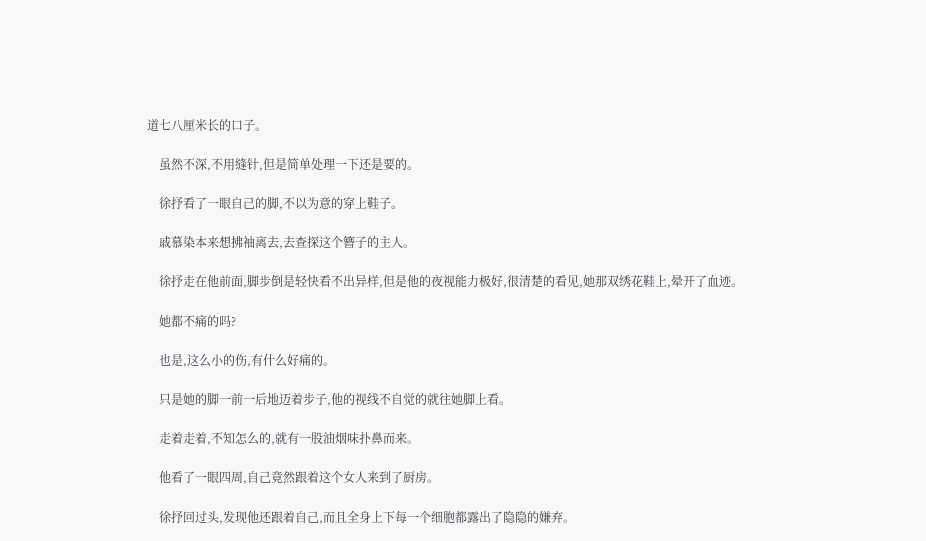道七八厘米长的口子。

    虽然不深,不用缝针,但是简单处理一下还是要的。

    徐抒看了一眼自己的脚,不以为意的穿上鞋子。

    戚慕染本来想拂袖离去,去查探这个簪子的主人。

    徐抒走在他前面,脚步倒是轻快看不出异样,但是他的夜视能力极好,很清楚的看见,她那双绣花鞋上,晕开了血迹。

    她都不痛的吗?

    也是,这么小的伤,有什么好痛的。

    只是她的脚一前一后地迈着步子,他的视线不自觉的就往她脚上看。

    走着走着,不知怎么的,就有一股油烟味扑鼻而来。

    他看了一眼四周,自己竟然跟着这个女人来到了厨房。

    徐抒回过头,发现他还跟着自己,而且全身上下每一个细胞都露出了隐隐的嫌弃。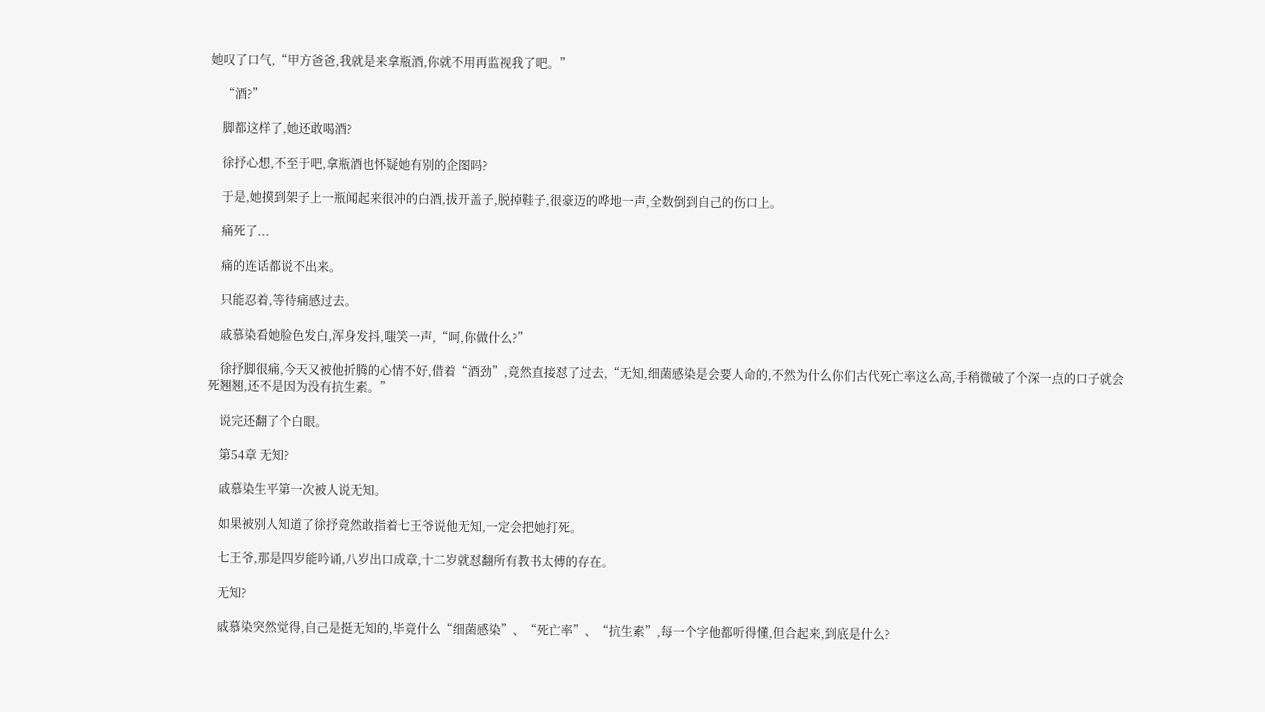她叹了口气,“甲方爸爸,我就是来拿瓶酒,你就不用再监视我了吧。”

    “酒?”

    脚都这样了,她还敢喝酒?

    徐抒心想,不至于吧,拿瓶酒也怀疑她有别的企图吗?

    于是,她摸到架子上一瓶闻起来很冲的白酒,拔开盖子,脱掉鞋子,很豪迈的哗地一声,全数倒到自己的伤口上。

    痛死了...

    痛的连话都说不出来。

    只能忍着,等待痛感过去。

    戚慕染看她脸色发白,浑身发抖,嗤笑一声,“呵,你做什么?”

    徐抒脚很痛,今天又被他折腾的心情不好,借着“酒劲”,竟然直接怼了过去,“无知,细菌感染是会要人命的,不然为什么你们古代死亡率这么高,手稍微破了个深一点的口子就会死翘翘,还不是因为没有抗生素。”

    说完还翻了个白眼。

    第54章 无知?

    戚慕染生平第一次被人说无知。

    如果被别人知道了徐抒竟然敢指着七王爷说他无知,一定会把她打死。

    七王爷,那是四岁能吟诵,八岁出口成章,十二岁就怼翻所有教书太傅的存在。

    无知?

    戚慕染突然觉得,自己是挺无知的,毕竟什么“细菌感染”、“死亡率”、“抗生素”,每一个字他都听得懂,但合起来,到底是什么?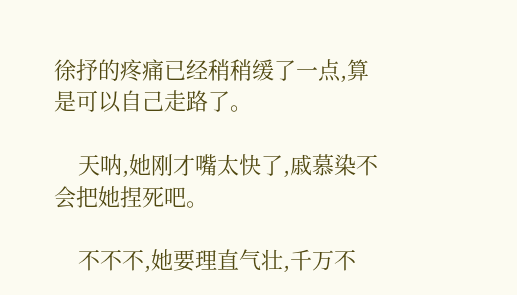徐抒的疼痛已经稍稍缓了一点,算是可以自己走路了。

    天呐,她刚才嘴太快了,戚慕染不会把她捏死吧。

    不不不,她要理直气壮,千万不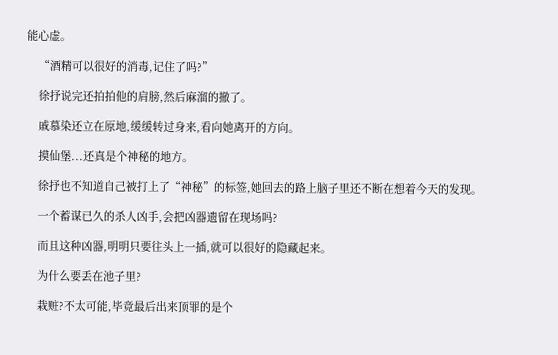能心虚。

    “酒精可以很好的消毒,记住了吗?”

    徐抒说完还拍拍他的肩膀,然后麻溜的撤了。

    戚慕染还立在原地,缓缓转过身来,看向她离开的方向。

    摸仙堡...还真是个神秘的地方。

    徐抒也不知道自己被打上了“神秘”的标签,她回去的路上脑子里还不断在想着今天的发现。

    一个蓄谋已久的杀人凶手,会把凶器遗留在现场吗?

    而且这种凶器,明明只要往头上一插,就可以很好的隐藏起来。

    为什么要丢在池子里?

    栽赃?不太可能,毕竟最后出来顶罪的是个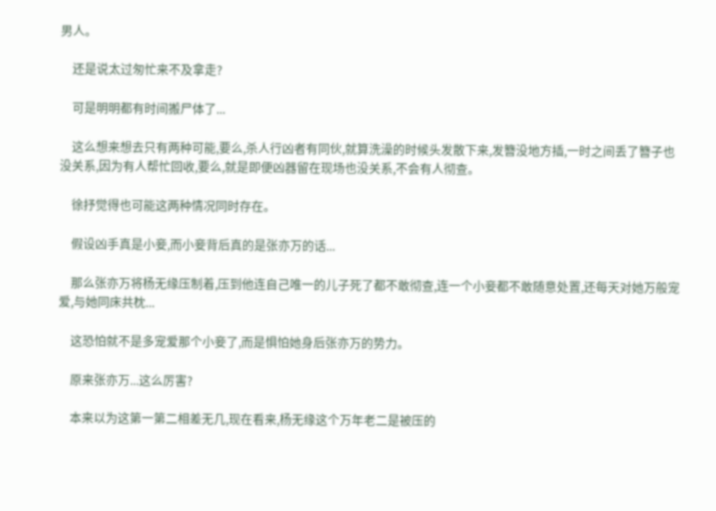男人。

    还是说太过匆忙来不及拿走?

    可是明明都有时间搬尸体了...

    这么想来想去只有两种可能,要么,杀人行凶者有同伙,就算洗澡的时候头发散下来,发簪没地方插,一时之间丢了簪子也没关系,因为有人帮忙回收,要么,就是即便凶器留在现场也没关系,不会有人彻查。

    徐抒觉得也可能这两种情况同时存在。

    假设凶手真是小妾,而小妾背后真的是张亦万的话...

    那么张亦万将杨无缘压制着,压到他连自己唯一的儿子死了都不敢彻查,连一个小妾都不敢随意处置,还每天对她万般宠爱,与她同床共枕...

    这恐怕就不是多宠爱那个小妾了,而是惧怕她身后张亦万的势力。

    原来张亦万...这么厉害?

    本来以为这第一第二相差无几,现在看来,杨无缘这个万年老二是被压的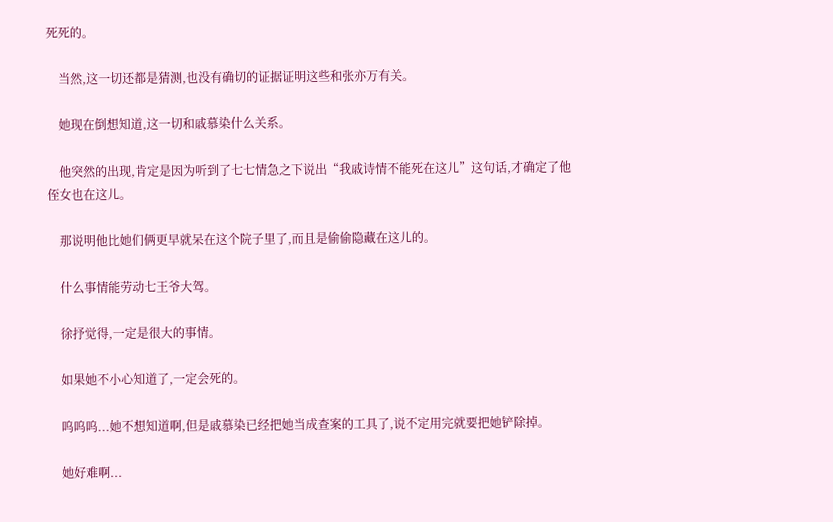死死的。

    当然,这一切还都是猜测,也没有确切的证据证明这些和张亦万有关。

    她现在倒想知道,这一切和戚慕染什么关系。

    他突然的出现,肯定是因为听到了七七情急之下说出“我戚诗情不能死在这儿”这句话,才确定了他侄女也在这儿。

    那说明他比她们俩更早就呆在这个院子里了,而且是偷偷隐藏在这儿的。

    什么事情能劳动七王爷大驾。

    徐抒觉得,一定是很大的事情。

    如果她不小心知道了,一定会死的。

    呜呜呜...她不想知道啊,但是戚慕染已经把她当成查案的工具了,说不定用完就要把她铲除掉。

    她好难啊...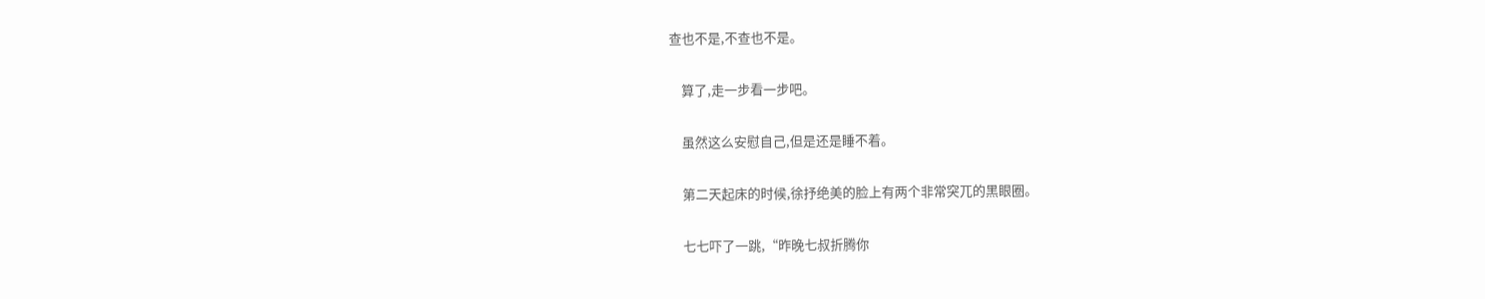查也不是,不查也不是。

    算了,走一步看一步吧。

    虽然这么安慰自己,但是还是睡不着。

    第二天起床的时候,徐抒绝美的脸上有两个非常突兀的黑眼圈。

    七七吓了一跳,“昨晚七叔折腾你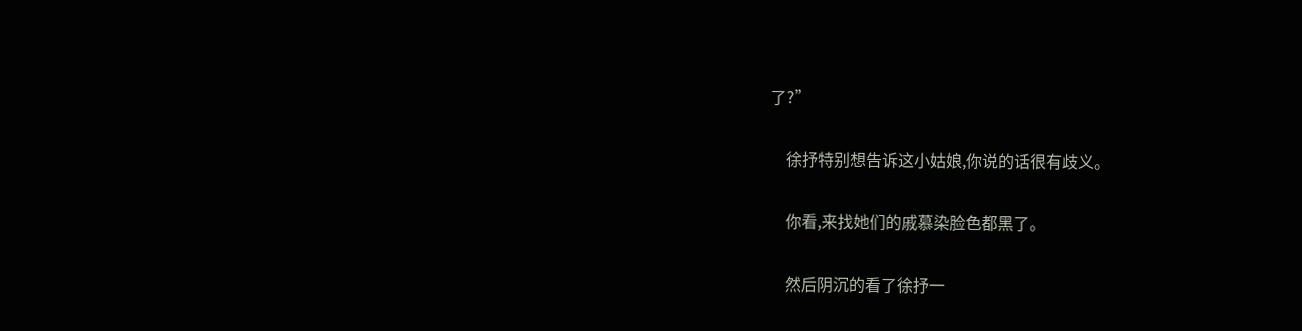了?”

    徐抒特别想告诉这小姑娘,你说的话很有歧义。

    你看,来找她们的戚慕染脸色都黑了。

    然后阴沉的看了徐抒一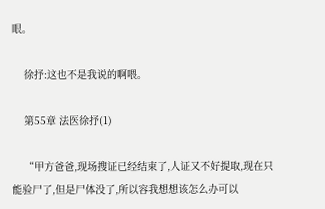眼。

    徐抒:这也不是我说的啊喂。

    第55章 法医徐抒(1)

    “甲方爸爸,现场搜证已经结束了,人证又不好提取,现在只能验尸了,但是尸体没了,所以容我想想该怎么办可以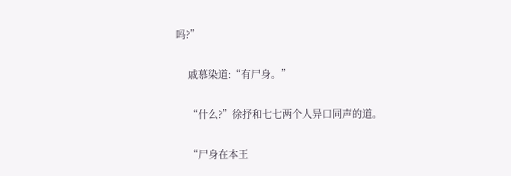吗?”

    戚慕染道:“有尸身。”

    “什么?”徐抒和七七两个人异口同声的道。

    “尸身在本王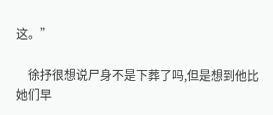这。”

    徐抒很想说尸身不是下葬了吗,但是想到他比她们早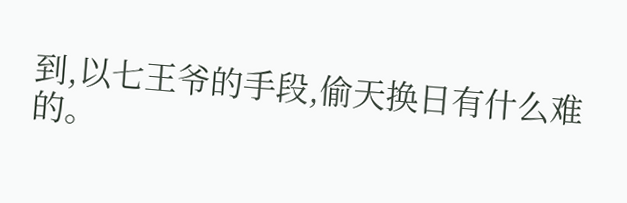到,以七王爷的手段,偷天换日有什么难的。